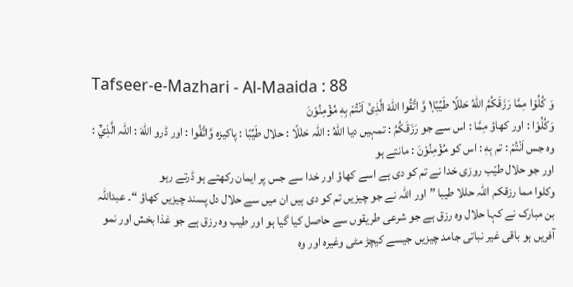Tafseer-e-Mazhari - Al-Maaida : 88
وَ كُلُوْا مِمَّا رَزَقَكُمُ اللّٰهُ حَلٰلًا طَیِّبًا١۪ وَّ اتَّقُوا اللّٰهَ الَّذِیْۤ اَنْتُمْ بِهٖ مُؤْمِنُوْنَ
وَكُلُوْا : اور کھاؤ مِمَّا : اس سے جو رَزَقَكُمُ : تمہیں دیا اللّٰهُ : اللہ حَلٰلًا : حلال طَيِّبًا : پاکیزہ وَّاتَّقُوا : اور ڈرو اللّٰهَ : اللہ الَّذِيْٓ : وہ جس اَنْتُمْ : تم بِهٖ : اس کو مُؤْمِنُوْنَ : مانتے ہو
اور جو حلال طیّب روزی خدا نے تم کو دی ہے اسے کھاؤ اور خدا سے جس پر ایمان رکھتے ہو ڈرتے رہو
وکلوا مما رزقکم اللہ حللا طیبا ” اور اللہ نے جو چیزیں تم کو دی ہیں ان میں سے حلال دل پسند چیزیں کھاؤ “۔ عبداللہ بن مبارک نے کہا حلال وہ رزق ہے جو شرعی طریقوں سے حاصل کیا گیا ہو اور طیب وہ رزق ہے جو غذا بخش اور نمو آفریں ہو باقی غیر نباتی جامد چیزیں جیسے کیچڑ مٹی وغیرہ اور وہ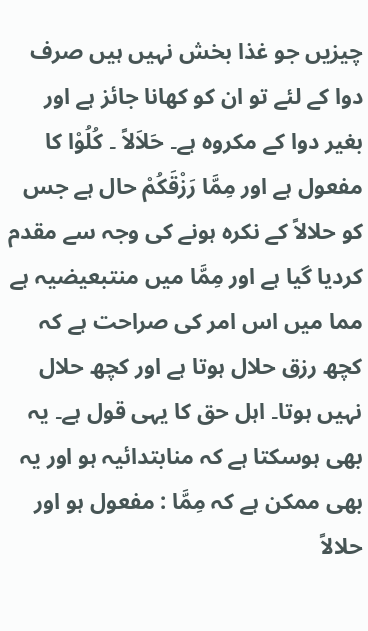چیزیں جو غذا بخش نہیں ہیں صرف دوا کے لئے تو ان کو کھانا جائز ہے اور بغیر دوا کے مکروہ ہے۔ حَلاَلاً ۔ کُلُوْا کا مفعول ہے اور مِمَّا رَزْقَکُمْ حال ہے جس کو حلالاً کے نکرہ ہونے کی وجہ سے مقدم کردیا گیا ہے اور مِمَّا میں منتبعیضیہ ہے مما میں اس امر کی صراحت ہے کہ کچھ رزق حلال ہوتا ہے اور کچھ حلال نہیں ہوتا۔ اہل حق کا یہی قول ہے۔ یہ بھی ہوسکتا ہے کہ منابتدائیہ ہو اور یہ بھی ممکن ہے کہ مِمَّا : مفعول ہو اور حلالاً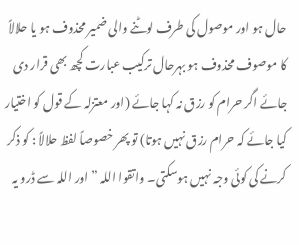حال ہو اور موصول کی طرف لوٹنے والی ضمیر محذوف ہو یا حلالاً کا موصوف محذوف ہو بہرحال ترکیب عبارت کچھ بھی قرار دی جائے اگر حرام کو رزق نہ کہا جائے (اور معتزلہ کے قول کو اختیار کیا جائے کہ حرام رزق نہیں ہوتا) تو پھر خصوصاً لفظ حلالاً : کو ذکر کرنے کی کوئی وجہ نہیں ہوسکتی۔ واتقوا اللہ ” اور اللہ سے ڈرو یہ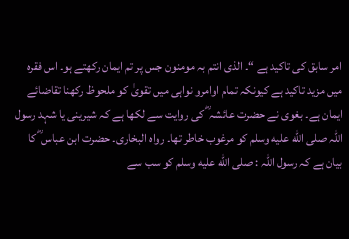امر سابق کی تاکید ہے “۔ الذی انتم بہ مومنون جس پر تم ایمان رکھتے ہو۔ اس فقرہ میں مزید تاکید ہے کیونکہ تمام اوامرو نواہی میں تقویٰ کو ملحوظ رکھنا تقاضائے ایمان ہے۔ بغوی نے حضرت عائشہ ؓ کی روایت سے لکھا ہے کہ شیرینی یا شہد رسول اللہ صلى الله عليه وسلم کو مرغوب خاطر تھا۔ رواہ البخاری۔ حضرت ابن عباس ؓ کا بیان ہے کہ رسول اللہ : صلى الله عليه وسلم کو سب سے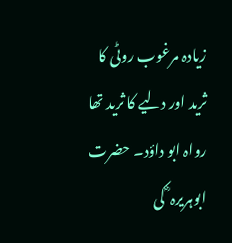زیادہ مرغوب روٹی کا ثرید اور دلیے کا ثرید تھا رواہ ابو داؤد۔ حضرت ابوہریرہ ؓ کی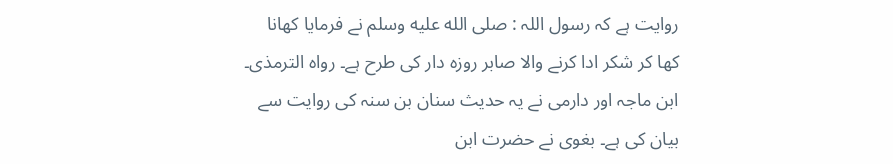روایت ہے کہ رسول اللہ : صلى الله عليه وسلم نے فرمایا کھانا کھا کر شکر ادا کرنے والا صابر روزہ دار کی طرح ہے۔ رواہ الترمذی۔ ابن ماجہ اور دارمی نے یہ حدیث سنان بن سنہ کی روایت سے بیان کی ہے۔ بغوی نے حضرت ابن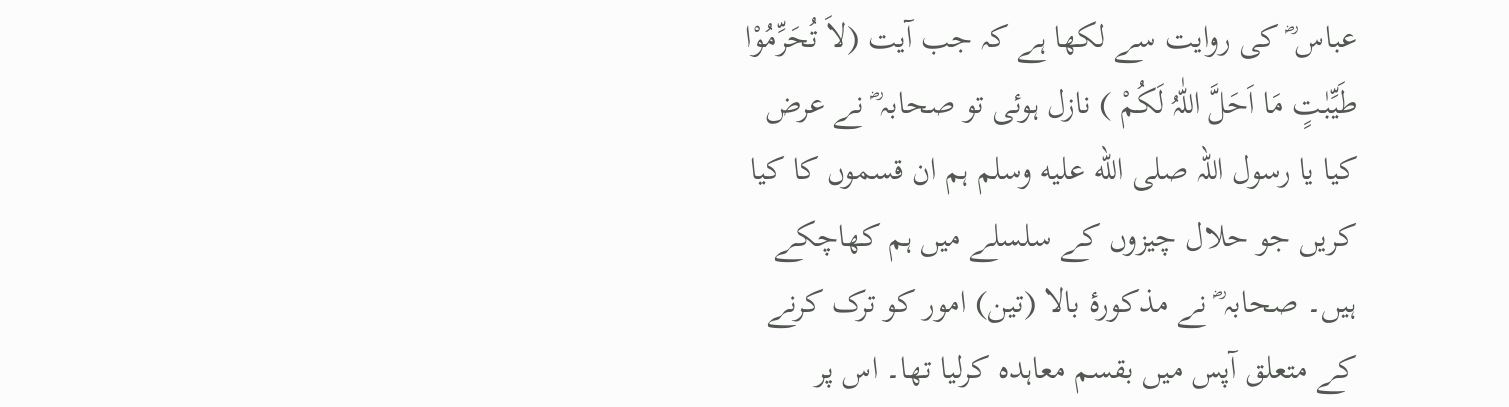عباس ؓ کی روایت سے لکھا ہے کہ جب آیت (لاَ تُحَرِّمُوْا طَیِّبٰتٍ مَا اَحَلَّ اللّٰہُ لَکُمْ ) نازل ہوئی تو صحابہ ؓ نے عرض کیا یا رسول اللہ صلى الله عليه وسلم ہم ان قسموں کا کیا کریں جو حلال چیزوں کے سلسلے میں ہم کھاچکے ہیں۔ صحابہ ؓ نے مذکورۂ بالا (تین) امور کو ترک کرنے کے متعلق آپس میں بقسم معاہدہ کرلیا تھا۔ اس پر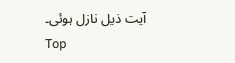آیت ذیل نازل ہوئی۔
Top